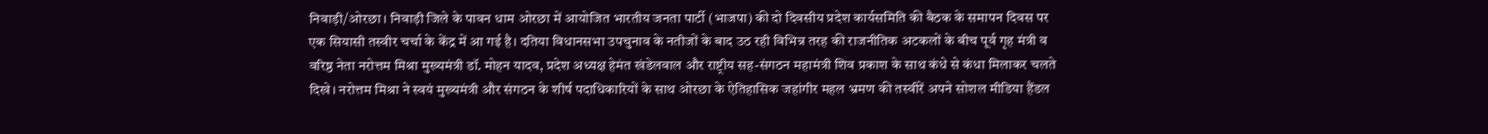निवाड़ी/ओरछा। निवाड़ी जिले के पावन धाम ओरछा में आयोजित भारतीय जनता पार्टी (भाजपा) की दो दिवसीय प्रदेश कार्यसमिति की बैठक के समापन दिवस पर एक सियासी तस्वीर चर्चा के केंद्र में आ गई है। दतिया विधानसभा उपचुनाव के नतीजों के बाद उठ रही विभिन्न तरह की राजनीतिक अटकलों के बीच पूर्व गृह मंत्री व वरिष्ठ नेता नरोत्तम मिश्रा मुख्यमंत्री डॉ. मोहन यादव, प्रदेश अध्यक्ष हेमंत खंडेलवाल और राष्ट्रीय सह-संगठन महामंत्री शिव प्रकाश के साथ कंधे से कंधा मिलाकर चलते दिखे। नरोत्तम मिश्रा ने स्वयं मुख्यमंत्री और संगठन के शीर्ष पदाधिकारियों के साथ ओरछा के ऐतिहासिक जहांगीर महल भ्रमण की तस्वीरें अपने सोशल मीडिया हैंडल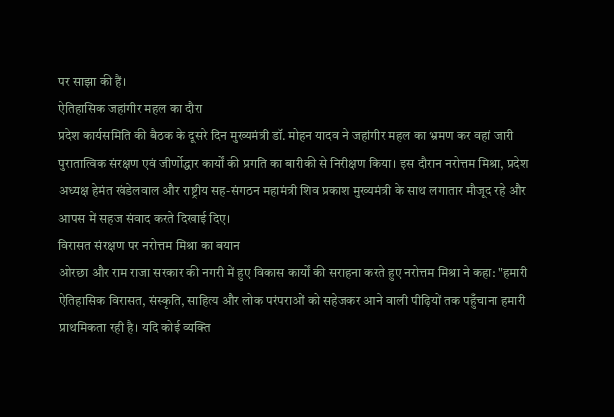पर साझा की हैं।
ऐतिहासिक जहांगीर महल का दौरा
प्रदेश कार्यसमिति की बैठक के दूसरे दिन मुख्यमंत्री डॉ. मोहन यादव ने जहांगीर महल का भ्रमण कर वहां जारी पुरातात्विक संरक्षण एवं जीर्णोद्धार कार्यों की प्रगति का बारीकी से निरीक्षण किया। इस दौरान नरोत्तम मिश्रा, प्रदेश अध्यक्ष हेमंत खंडेलवाल और राष्ट्रीय सह-संगठन महामंत्री शिव प्रकाश मुख्यमंत्री के साथ लगातार मौजूद रहे और आपस में सहज संवाद करते दिखाई दिए।
विरासत संरक्षण पर नरोत्तम मिश्रा का बयान
ओरछा और राम राजा सरकार की नगरी में हुए विकास कार्यों की सराहना करते हुए नरोत्तम मिश्रा ने कहा: "हमारी ऐतिहासिक विरासत, संस्कृति, साहित्य और लोक परंपराओं को सहेजकर आने वाली पीढ़ियों तक पहुँचाना हमारी प्राथमिकता रही है। यदि कोई व्यक्ति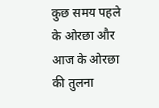कुछ समय पहले के ओरछा और आज के ओरछा की तुलना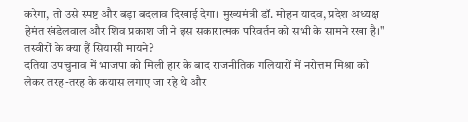करेगा, तो उसे स्पष्ट और बड़ा बदलाव दिखाई देगा। मुख्यमंत्री डॉ. मोहन यादव, प्रदेश अध्यक्ष हेमंत खंडेलवाल और शिव प्रकाश जी ने इस सकारात्मक परिवर्तन को सभी के सामने रखा है।"
तस्वीरों के क्या हैं सियासी मायने?
दतिया उपचुनाव में भाजपा को मिली हार के बाद राजनीतिक गलियारों में नरोत्तम मिश्रा को लेकर तरह-तरह के कयास लगाए जा रहे थे और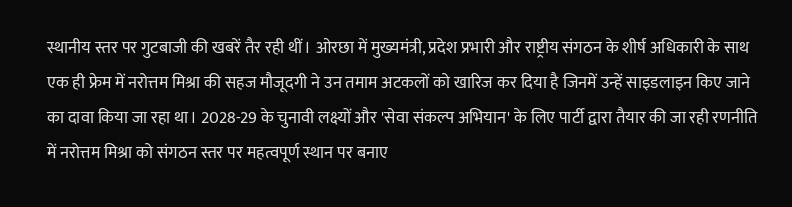स्थानीय स्तर पर गुटबाजी की खबरें तैर रही थीं। ओरछा में मुख्यमंत्री, प्रदेश प्रभारी और राष्ट्रीय संगठन के शीर्ष अधिकारी के साथ एक ही फ्रेम में नरोत्तम मिश्रा की सहज मौजूदगी ने उन तमाम अटकलों को खारिज कर दिया है जिनमें उन्हें साइडलाइन किए जाने का दावा किया जा रहा था। 2028-29 के चुनावी लक्ष्यों और 'सेवा संकल्प अभियान' के लिए पार्टी द्वारा तैयार की जा रही रणनीति में नरोत्तम मिश्रा को संगठन स्तर पर महत्वपूर्ण स्थान पर बनाए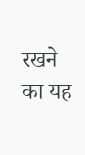रखने का यह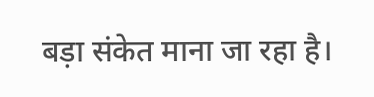बड़ा संकेत माना जा रहा है।